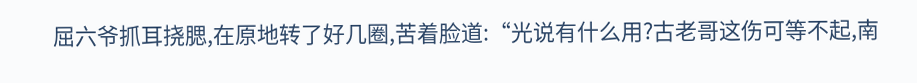屈六爷抓耳挠腮,在原地转了好几圈,苦着脸道:“光说有什么用?古老哥这伤可等不起,南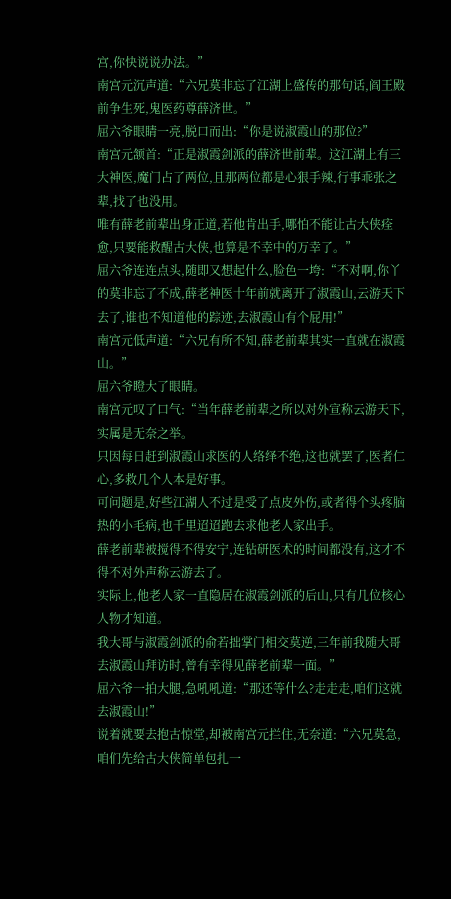宫,你快说说办法。”
南宫元沉声道:“六兄莫非忘了江湖上盛传的那句话,阎王殿前争生死,鬼医药尊薛济世。”
屈六爷眼睛一亮,脱口而出:“你是说淑霞山的那位?”
南宫元颔首:“正是淑霞剑派的薛济世前辈。这江湖上有三大神医,魔门占了两位,且那两位都是心狠手辣,行事乖张之辈,找了也没用。
唯有薛老前辈出身正道,若他肯出手,哪怕不能让古大侠痊愈,只要能救醒古大侠,也算是不幸中的万幸了。”
屈六爷连连点头,随即又想起什么,脸色一垮:“不对啊,你丫的莫非忘了不成,薛老神医十年前就离开了淑霞山,云游天下去了,谁也不知道他的踪迹,去淑霞山有个屁用!”
南宫元低声道:“六兄有所不知,薛老前辈其实一直就在淑霞山。”
屈六爷瞪大了眼睛。
南宫元叹了口气:“当年薛老前辈之所以对外宣称云游天下,实属是无奈之举。
只因每日赶到淑霞山求医的人络绎不绝,这也就罢了,医者仁心,多救几个人本是好事。
可问题是,好些江湖人不过是受了点皮外伤,或者得个头疼脑热的小毛病,也千里迢迢跑去求他老人家出手。
薛老前辈被搅得不得安宁,连钻研医术的时间都没有,这才不得不对外声称云游去了。
实际上,他老人家一直隐居在淑霞剑派的后山,只有几位核心人物才知道。
我大哥与淑霞剑派的俞若拙掌门相交莫逆,三年前我随大哥去淑霞山拜访时,曾有幸得见薛老前辈一面。”
屈六爷一拍大腿,急吼吼道:“那还等什么?走走走,咱们这就去淑霞山!”
说着就要去抱古惊堂,却被南宫元拦住,无奈道:“六兄莫急,咱们先给古大侠简单包扎一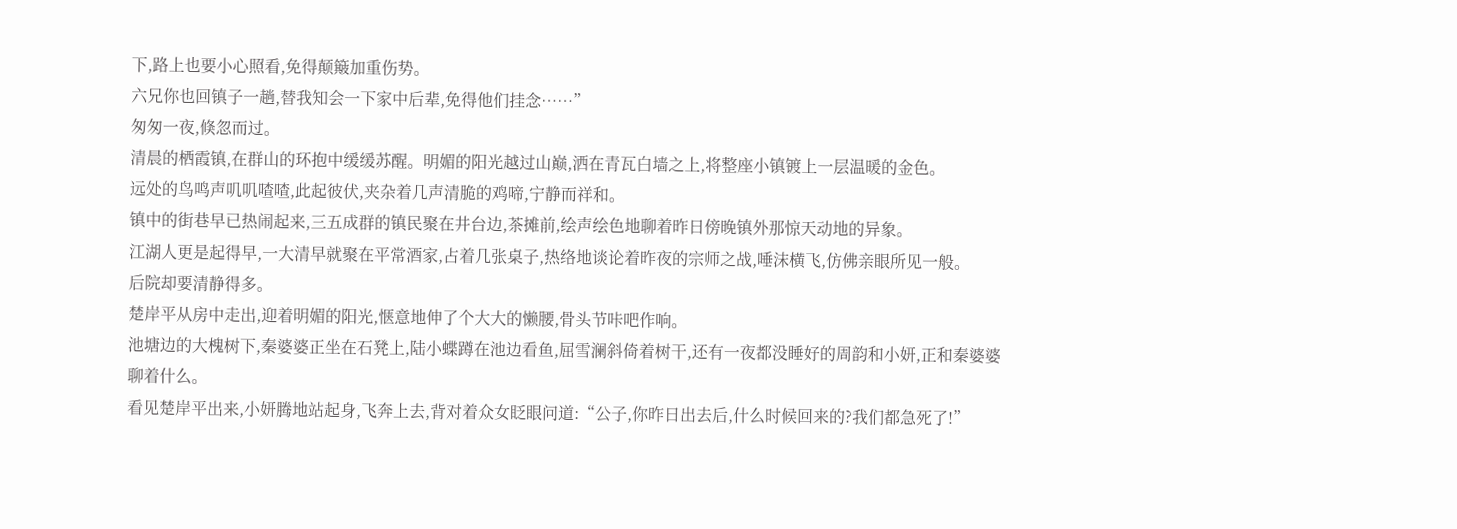下,路上也要小心照看,免得颠簸加重伤势。
六兄你也回镇子一趟,替我知会一下家中后辈,免得他们挂念……”
匆匆一夜,倏忽而过。
清晨的栖霞镇,在群山的环抱中缓缓苏醒。明媚的阳光越过山巅,洒在青瓦白墙之上,将整座小镇镀上一层温暖的金色。
远处的鸟鸣声叽叽喳喳,此起彼伏,夹杂着几声清脆的鸡啼,宁静而祥和。
镇中的街巷早已热闹起来,三五成群的镇民聚在井台边,茶摊前,绘声绘色地聊着昨日傍晚镇外那惊天动地的异象。
江湖人更是起得早,一大清早就聚在平常酒家,占着几张桌子,热络地谈论着昨夜的宗师之战,唾沫横飞,仿佛亲眼所见一般。
后院却要清静得多。
楚岸平从房中走出,迎着明媚的阳光,惬意地伸了个大大的懒腰,骨头节咔吧作响。
池塘边的大槐树下,秦婆婆正坐在石凳上,陆小蝶蹲在池边看鱼,屈雪澜斜倚着树干,还有一夜都没睡好的周韵和小妍,正和秦婆婆聊着什么。
看见楚岸平出来,小妍腾地站起身,飞奔上去,背对着众女眨眼问道:“公子,你昨日出去后,什么时候回来的?我们都急死了!”